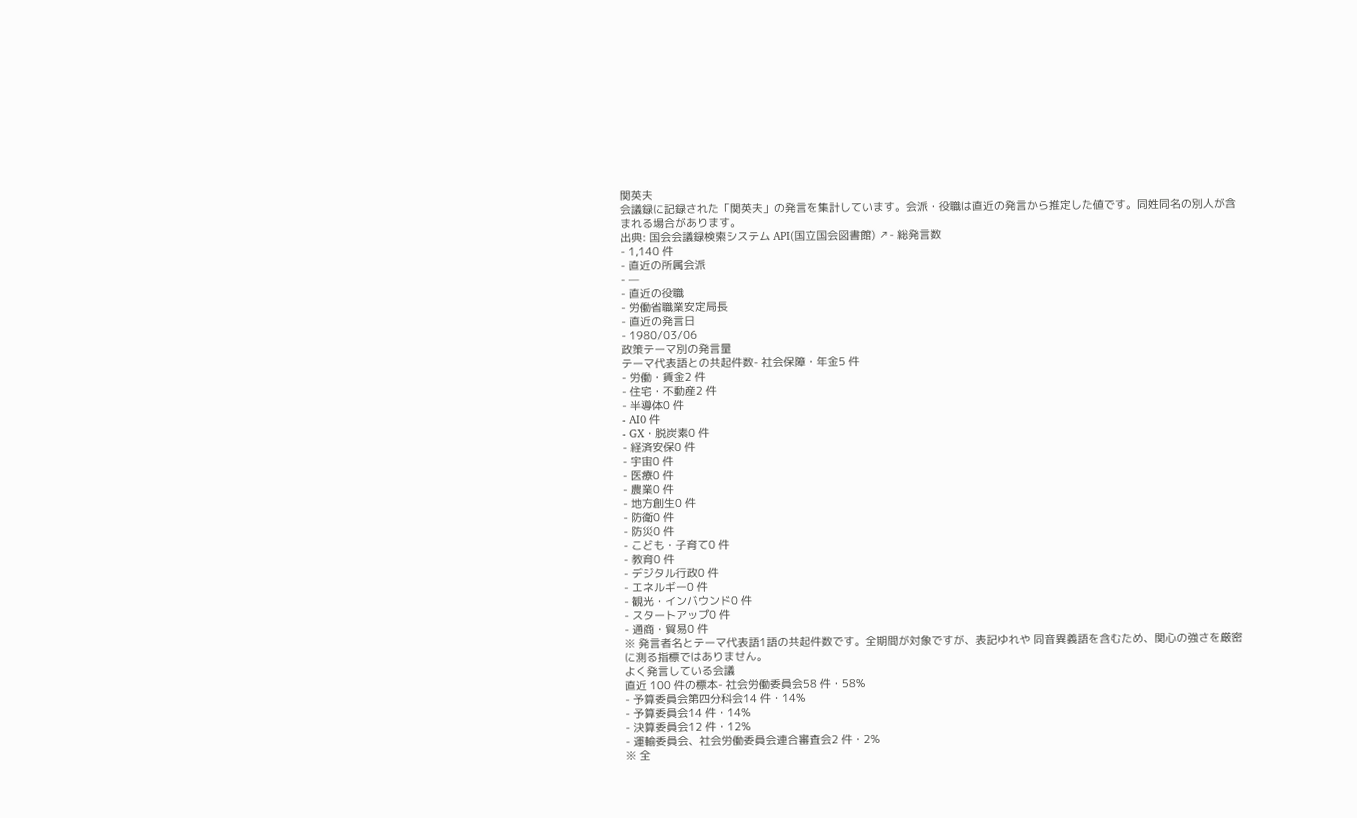関英夫
会議録に記録された「関英夫」の発言を集計しています。会派・役職は直近の発言から推定した値です。同姓同名の別人が含まれる場合があります。
出典: 国会会議録検索システム API(国立国会図書館) ↗- 総発言数
- 1,140 件
- 直近の所属会派
- —
- 直近の役職
- 労働省職業安定局長
- 直近の発言日
- 1980/03/06
政策テーマ別の発言量
テーマ代表語との共起件数- 社会保障・年金5 件
- 労働・賃金2 件
- 住宅・不動産2 件
- 半導体0 件
- AI0 件
- GX・脱炭素0 件
- 経済安保0 件
- 宇宙0 件
- 医療0 件
- 農業0 件
- 地方創生0 件
- 防衛0 件
- 防災0 件
- こども・子育て0 件
- 教育0 件
- デジタル行政0 件
- エネルギー0 件
- 観光・インバウンド0 件
- スタートアップ0 件
- 通商・貿易0 件
※ 発言者名とテーマ代表語1語の共起件数です。全期間が対象ですが、表記ゆれや 同音異義語を含むため、関心の強さを厳密に測る指標ではありません。
よく発言している会議
直近 100 件の標本- 社会労働委員会58 件・58%
- 予算委員会第四分科会14 件・14%
- 予算委員会14 件・14%
- 決算委員会12 件・12%
- 運輸委員会、社会労働委員会連合審査会2 件・2%
※ 全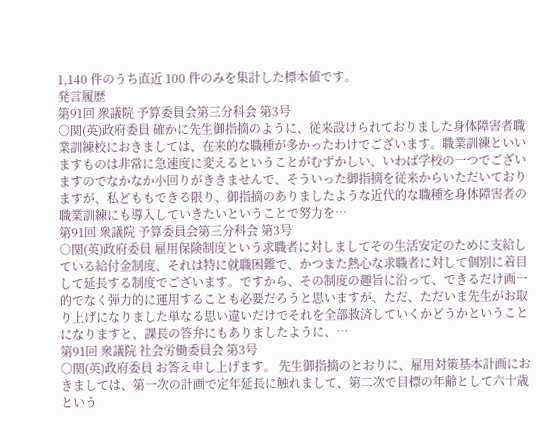1,140 件のうち直近 100 件のみを集計した標本値です。
発言履歴
第91回 衆議院 予算委員会第三分科会 第3号
○関(英)政府委員 確かに先生御指摘のように、従来設けられておりました身体障害者職業訓練校におきましては、在来的な職種が多かったわけでございます。職業訓練といいますものは非常に急速度に変えるということがむずかしい、いわば学校の一つでございますのでなかなか小回りがききませんで、そういった御指摘を従来からいただいておりますが、私どももできる限り、御指摘のありましたような近代的な職種を身体障害者の職業訓練にも導入していきたいということで努力を…
第91回 衆議院 予算委員会第三分科会 第3号
○関(英)政府委員 雇用保険制度という求職者に対しましてその生活安定のために支給している給付金制度、それは特に就職困難で、かつまた熱心な求職者に対して個別に着目して延長する制度でございます。ですから、その制度の趣旨に沿って、できるだけ画一的でなく弾力的に運用することも必要だろうと思いますが、ただ、ただいま先生がお取り上げになりました単なる思い違いだけでそれを全部救済していくかどうかということになりますと、課長の答弁にもありましたように、…
第91回 衆議院 社会労働委員会 第3号
○関(英)政府委員 お答え申し上げます。 先生御指摘のとおりに、雇用対策基本計画におきましては、第一次の計画で定年延長に触れまして、第二次で目標の年齢として六十歳という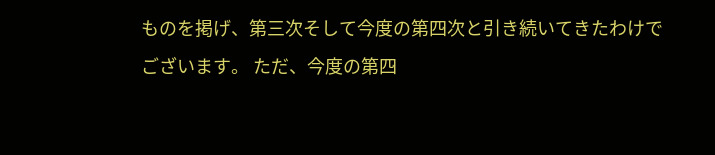ものを掲げ、第三次そして今度の第四次と引き続いてきたわけでございます。 ただ、今度の第四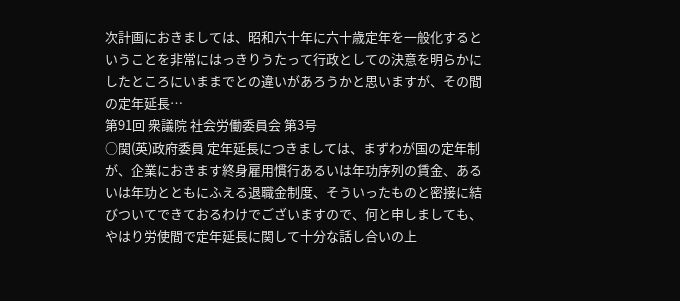次計画におきましては、昭和六十年に六十歳定年を一般化するということを非常にはっきりうたって行政としての決意を明らかにしたところにいままでとの違いがあろうかと思いますが、その間の定年延長…
第91回 衆議院 社会労働委員会 第3号
○関(英)政府委員 定年延長につきましては、まずわが国の定年制が、企業におきます終身雇用慣行あるいは年功序列の賃金、あるいは年功とともにふえる退職金制度、そういったものと密接に結びついてできておるわけでございますので、何と申しましても、やはり労使間で定年延長に関して十分な話し合いの上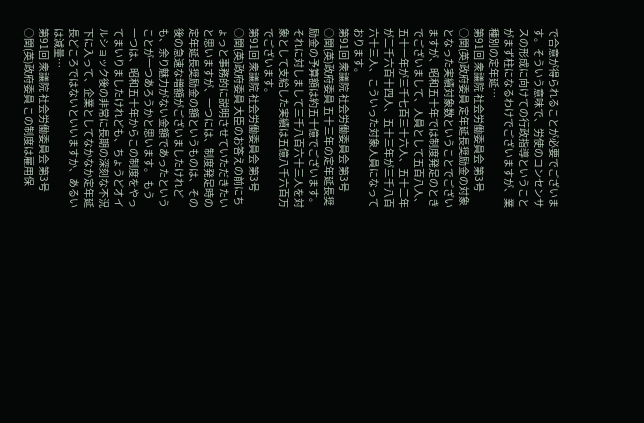で合意が得られることが必要でございます。そういう意味で、労使のコンセンサスの形成に向けての行政指導ということがまず柱になるわけでございますが、業種別の定年延…
第91回 衆議院 社会労働委員会 第3号
○関(英)政府委員 定年延長奨励金の対象となった実績対象数ということでございますが、昭和五十年では制度発足のときでございまして、人員として五百八人、五十一年が三千七百三十六人、五十二年が二千六百十四人、五十三年が三千八百六十三人、こういった対象人員になっております。
第91回 衆議院 社会労働委員会 第3号
○関(英)政府委員 五十三年の定年延長奨励金の予算額は約五十億でございます。それに対しまして三千八百六十三人を対象として支給した実績は五億八千六百万でございます。
第91回 衆議院 社会労働委員会 第3号
○関(英)政府委員 大臣のお答えの前にちょっと事務的に説明させていただきたいと思いますが、一つには、制度発足時の定年延長奨励金の額というものは、その後の急速な増額がございましたけれども、余り魅力がない金額であったということが一つあろうかと思います。 もう一つは、昭和五十年からこの制度をやってまいりましたけれども、ちょうどオイルショック後の非常に長期の深刻な不況下に入って、企業としてなかなか定年延長どころではないといいますか、あるいは減量…
第91回 衆議院 社会労働委員会 第3号
○関(英)政府委員 この制度は雇用保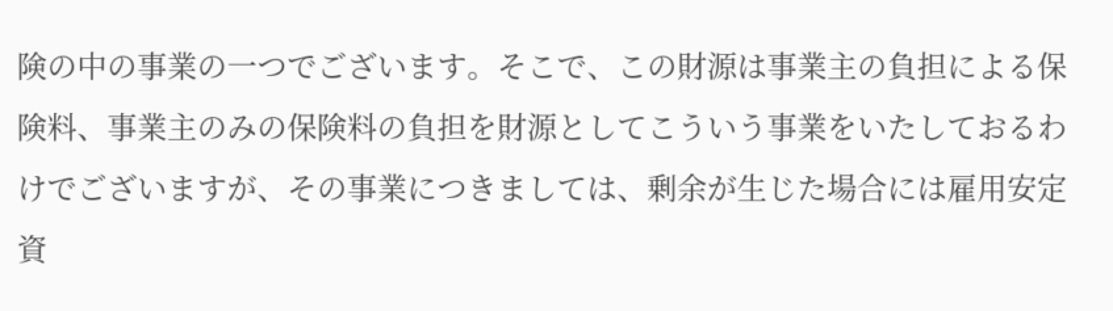険の中の事業の一つでございます。そこで、この財源は事業主の負担による保険料、事業主のみの保険料の負担を財源としてこういう事業をいたしておるわけでございますが、その事業につきましては、剰余が生じた場合には雇用安定資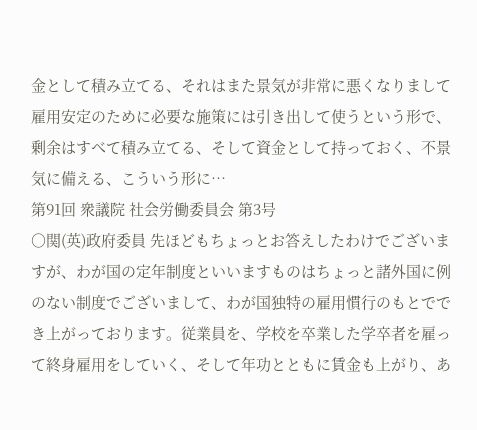金として積み立てる、それはまた景気が非常に悪くなりまして雇用安定のために必要な施策には引き出して使うという形で、剰余はすべて積み立てる、そして資金として持っておく、不景気に備える、こういう形に…
第91回 衆議院 社会労働委員会 第3号
○関(英)政府委員 先ほどもちょっとお答えしたわけでございますが、わが国の定年制度といいますものはちょっと諸外国に例のない制度でございまして、わが国独特の雇用慣行のもとででき上がっております。従業員を、学校を卒業した学卒者を雇って終身雇用をしていく、そして年功とともに賃金も上がり、あ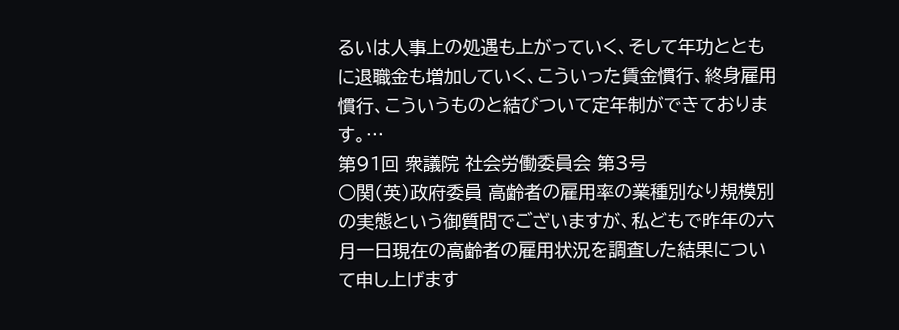るいは人事上の処遇も上がっていく、そして年功とともに退職金も増加していく、こういった賃金慣行、終身雇用慣行、こういうものと結びついて定年制ができております。…
第91回 衆議院 社会労働委員会 第3号
○関(英)政府委員 高齢者の雇用率の業種別なり規模別の実態という御質問でございますが、私どもで昨年の六月一日現在の高齢者の雇用状況を調査した結果について申し上げます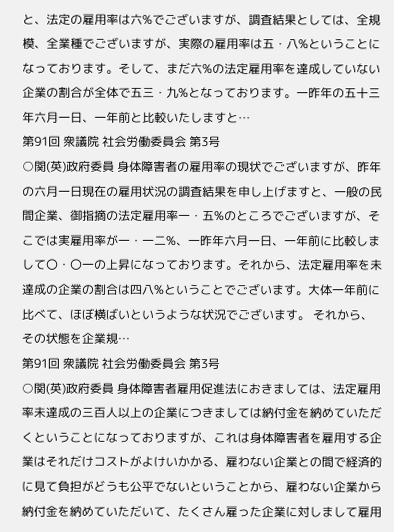と、法定の雇用率は六%でございますが、調査結果としては、全規模、全業種でございますが、実際の雇用率は五・八%ということになっております。そして、まだ六%の法定雇用率を達成していない企業の割合が全体で五三・九%となっております。一昨年の五十三年六月一日、一年前と比較いたしますと…
第91回 衆議院 社会労働委員会 第3号
○関(英)政府委員 身体障害者の雇用率の現状でございますが、昨年の六月一日現在の雇用状況の調査結果を申し上げますと、一般の民間企業、御指摘の法定雇用率一・五%のところでございますが、そこでは実雇用率が一・一二%、一昨年六月一日、一年前に比較しまして〇・〇一の上昇になっております。それから、法定雇用率を未達成の企業の割合は四八%ということでございます。大体一年前に比べて、ほぼ横ばいというような状況でございます。 それから、その状態を企業規…
第91回 衆議院 社会労働委員会 第3号
○関(英)政府委員 身体障害者雇用促進法におきましては、法定雇用率未達成の三百人以上の企業につきましては納付金を納めていただくということになっておりますが、これは身体障害者を雇用する企業はそれだけコストがよけいかかる、雇わない企業との間で経済的に見て負担がどうも公平でないということから、雇わない企業から納付金を納めていただいて、たくさん雇った企業に対しまして雇用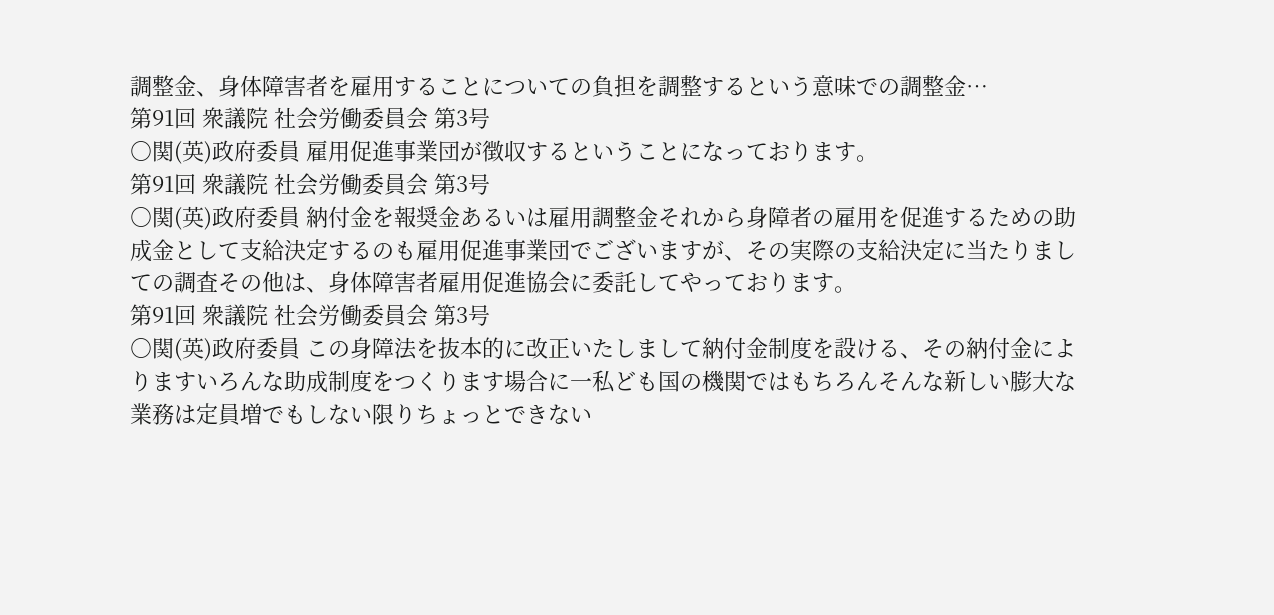調整金、身体障害者を雇用することについての負担を調整するという意味での調整金…
第91回 衆議院 社会労働委員会 第3号
○関(英)政府委員 雇用促進事業団が徴収するということになっております。
第91回 衆議院 社会労働委員会 第3号
○関(英)政府委員 納付金を報奨金あるいは雇用調整金それから身障者の雇用を促進するための助成金として支給決定するのも雇用促進事業団でございますが、その実際の支給決定に当たりましての調査その他は、身体障害者雇用促進協会に委託してやっております。
第91回 衆議院 社会労働委員会 第3号
○関(英)政府委員 この身障法を抜本的に改正いたしまして納付金制度を設ける、その納付金によりますいろんな助成制度をつくります場合に一私ども国の機関ではもちろんそんな新しい膨大な業務は定員増でもしない限りちょっとできない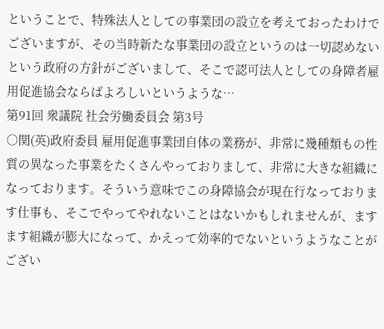ということで、特殊法人としての事業団の設立を考えておったわけでございますが、その当時新たな事業団の設立というのは一切認めないという政府の方針がございまして、そこで認可法人としての身障者雇用促進協会ならばよろしいというような…
第91回 衆議院 社会労働委員会 第3号
○関(英)政府委員 雇用促進事業団自体の業務が、非常に幾種類もの性質の異なった事業をたくさんやっておりまして、非常に大きな組織になっております。そういう意味でこの身障協会が現在行なっております仕事も、そこでやってやれないことはないかもしれませんが、ますます組織が膨大になって、かえって効率的でないというようなことがござい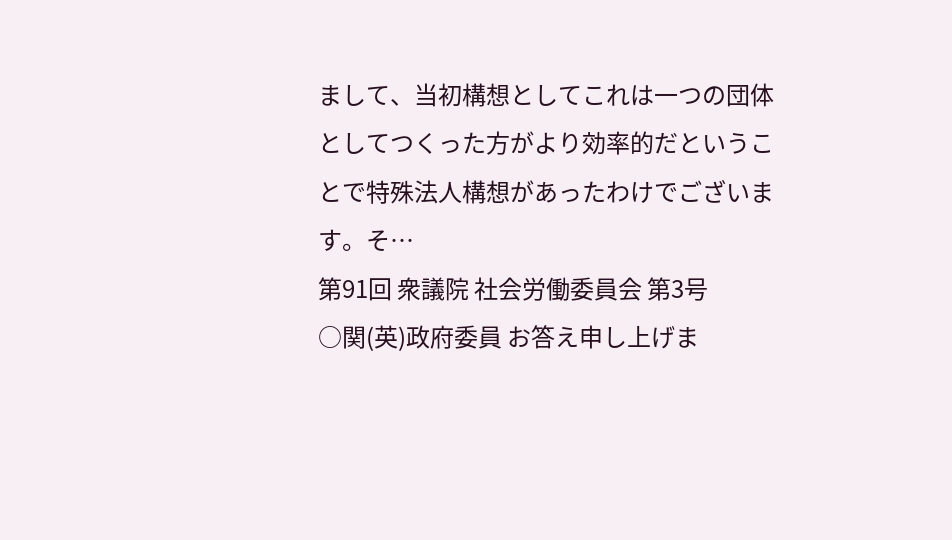まして、当初構想としてこれは一つの団体としてつくった方がより効率的だということで特殊法人構想があったわけでございます。そ…
第91回 衆議院 社会労働委員会 第3号
○関(英)政府委員 お答え申し上げま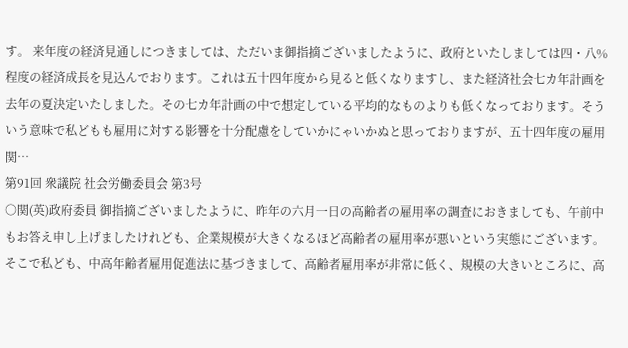す。 来年度の経済見通しにつきましては、ただいま御指摘ございましたように、政府といたしましては四・八%程度の経済成長を見込んでおります。これは五十四年度から見ると低くなりますし、また経済社会七カ年計画を去年の夏決定いたしました。その七カ年計画の中で想定している平均的なものよりも低くなっております。そういう意味で私どもも雇用に対する影響を十分配慮をしていかにゃいかぬと思っておりますが、五十四年度の雇用関…
第91回 衆議院 社会労働委員会 第3号
○関(英)政府委員 御指摘ございましたように、昨年の六月一日の高齢者の雇用率の調査におきましても、午前中もお答え申し上げましたけれども、企業規模が大きくなるほど高齢者の雇用率が悪いという実態にございます。そこで私ども、中高年齢者雇用促進法に基づきまして、高齢者雇用率が非常に低く、規模の大きいところに、高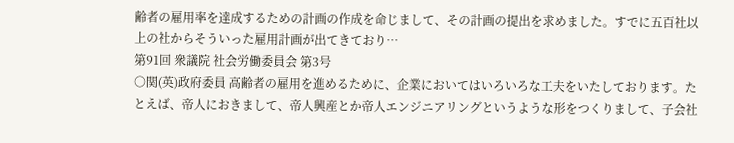齢者の雇用率を達成するための計画の作成を命じまして、その計画の提出を求めました。すでに五百社以上の社からそういった雇用計画が出てきており…
第91回 衆議院 社会労働委員会 第3号
○関(英)政府委員 高齢者の雇用を進めるために、企業においてはいろいろな工夫をいたしております。たとえば、帝人におきまして、帝人興産とか帝人エンジニアリングというような形をつくりまして、子会社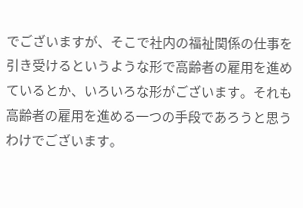でございますが、そこで社内の福祉関係の仕事を引き受けるというような形で高齢者の雇用を進めているとか、いろいろな形がございます。それも高齢者の雇用を進める一つの手段であろうと思うわけでございます。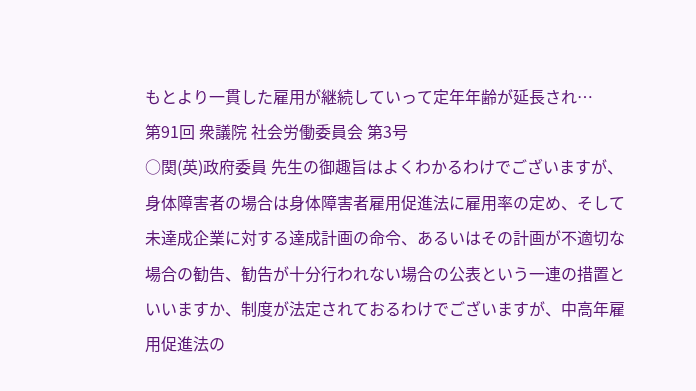もとより一貫した雇用が継続していって定年年齢が延長され…
第91回 衆議院 社会労働委員会 第3号
○関(英)政府委員 先生の御趣旨はよくわかるわけでございますが、身体障害者の場合は身体障害者雇用促進法に雇用率の定め、そして未達成企業に対する達成計画の命令、あるいはその計画が不適切な場合の勧告、勧告が十分行われない場合の公表という一連の措置といいますか、制度が法定されておるわけでございますが、中高年雇用促進法の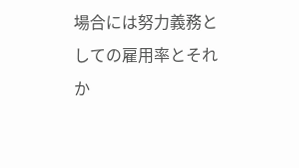場合には努力義務としての雇用率とそれか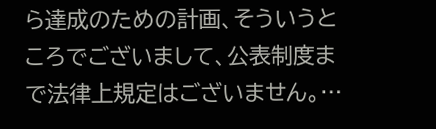ら達成のための計画、そういうところでございまして、公表制度まで法律上規定はございません。…